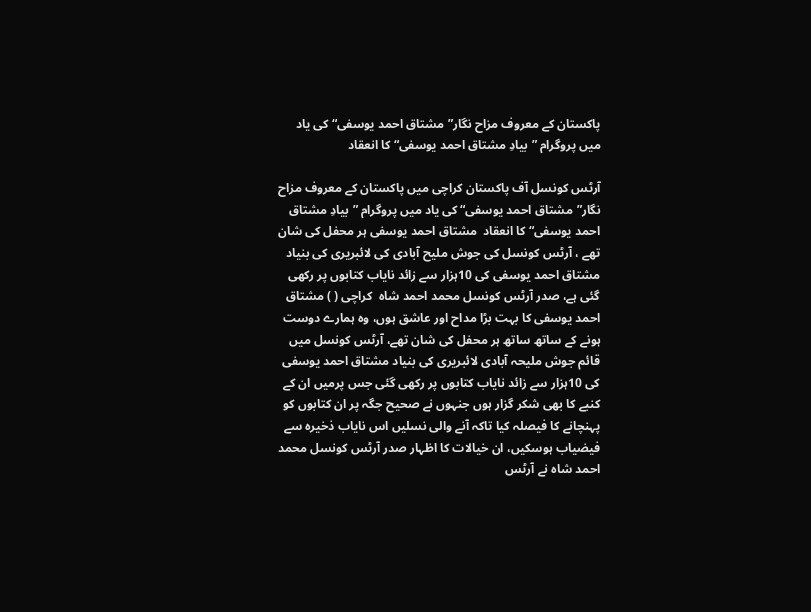پاکستان کے معروف مزاح نگار”مشتاق احمد یوسفی“ کی یاد میں پروگرام ”بیادِ مشتاق احمد یوسفی“ کا انعقاد

آرٹس کونسل آف پاکستان کراچی میں پاکستان کے معروف مزاح نگار”مشتاق احمد یوسفی“ کی یاد میں پروگرام ”بیادِ مشتاق احمد یوسفی“ کا انعقاد  مشتاق احمد یوسفی ہر محفل کی شان تھے ، آرٹس کونسل کی جوش ملیح آبادی کی لائبریری کی بنیاد مشتاق احمد یوسفی کی 10ہزار سے زائد نایاب کتابوں پر رکھی گئی ہے، صدر آرٹس کونسل محمد احمد شاہ  کراچی ( ) مشتاق احمد یوسفی کا بہت بڑا مداح اور عاشق ہوں، وہ ہمارے دوست ہونے کے ساتھ ساتھ ہر محفل کی شان تھے، آرٹس کونسل میں قائم جوش ملیحہ آبادی لائبریری کی بنیاد مشتاق احمد یوسفی کی 10ہزار سے زائد نایاب کتابوں پر رکھی گئی جس پرمیں ان کے کنبے کا بھی شکر گزار ہوں جنہوں نے صحیح جگہ پر ان کتابوں کو پہنچانے کا فیصلہ کیا تاکہ آنے والی نسلیں اس نایاب ذخیرہ سے فیضیاب ہوسکیں، ان خیالات کا اظہار صدر آرٹس کونسل محمد احمد شاہ نے آرٹس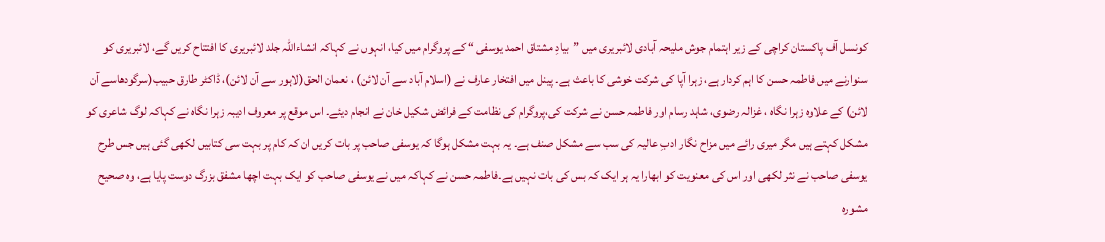کونسل آف پاکستان کراچی کے زیر اہتمام جوش ملیحہ آبادی لائبریری میں ”بیادِ مشتاق احمد یوسفی “ کے پروگرام میں کیا، انہوں نے کہاکہ انشاءاللہ جلد لائبریری کا افتتاح کریں گے، لائبریری کو سنوارنے میں فاطمہ حسن کا اہم کردار ہے، زہرا آپا کی شرکت خوشی کا باعث ہے۔ پینل میں افتخار عارف نے (اسلام آباد سے آن لائن) ، نعمان الحق(لاہور سے آن لائن)، ڈاکٹر طارق حبیب(سرگودھاسے آن لائن) کے علاوہ زہرا نگاہ ، غزالہ رضوی، شاہد رسام اور فاطمہ حسن نے شرکت کی،پروگرام کی نظامت کے فرائض شکیل خان نے انجام دیئے۔ اس موقع پر معروف ادیبہ زہرا نگاہ نے کہاکہ لوگ شاعری کو مشکل کہتے ہیں مگر میری رائے میں مزاح نگار ادبِ عالیہ کی سب سے مشکل صنف ہے۔ یہ بہت مشکل ہوگا کہ یوسفی صاحب پر بات کریں ان کہ کام پر بہت سی کتابیں لکھی گئی ہیں جس طرح یوسفی صاحب نے نثر لکھی اور اس کی معنویت کو ابھارا یہ ہر ایک کہ بس کی بات نہیں ہے۔فاطمہ حسن نے کہاکہ میں نے یوسفی صاحب کو ایک بہت اچھا مشفق بزرگ دوست پایا ہے، وہ صحیح مشورہ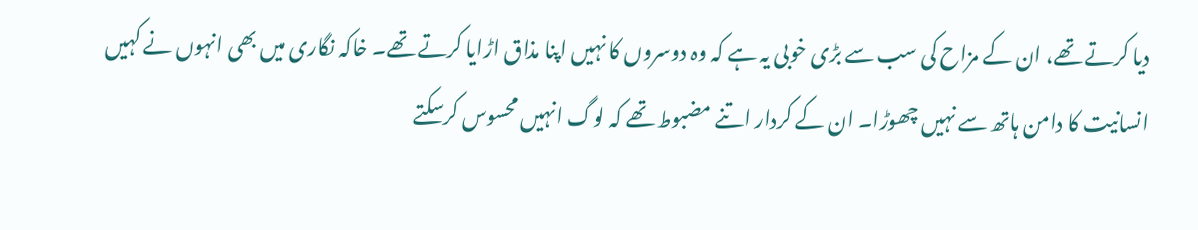دیا کرتے تھے، ان کے مزاح کی سب سے بڑی خوبی یہ ہے کہ وہ دوسروں کا نہیں اپنا مذاق اڑایا کرتے تھے۔ خاکہ نگاری میں بھی انہوں نے کہیں انسانیت کا دامن ہاتھ سے نہیں چھوڑا۔ ان کے کردار اتنے مضبوط تھے کہ لوگ انہیں محسوس کرسکتے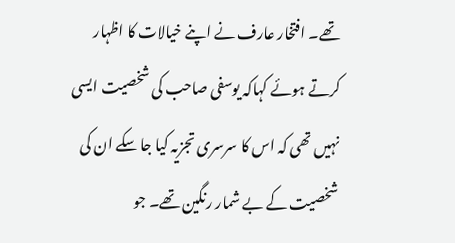تھے۔ افتخار عارف نے اپنے خیالات کا اظہار کرتے ہوئے کہاکہ یوسفی صاحب کی شخصیت ایسی نہیں تھی کہ اس کا سرسری تجزیہ کیا جا سکے ان کی شخصیت کے بے شمار رنگین تھے۔ جو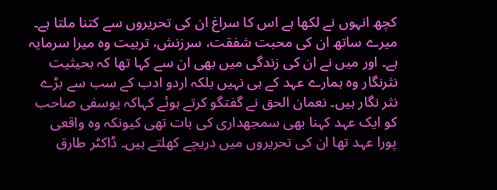کچھ انہوں نے لکھا ہے اس کا سراغ ان کی تحریروں سے کتنا ملتا ہے۔ میرے ساتھ ان کی محبت شفقت، سرزنش، تربیت وہ میرا سرمایہ ہے۔ اور میں نے ان کی زندگی میں بھی ان سے کہا تھا کہ بحیثیت نثرنگار وہ ہمارے عہد کے ہی نہیں بلکہ اردو ادب کے سب سے بڑے نثر نگار ہیں۔ نعمان الحق نے گفتگو کرتے ہوئے کہاکہ یوسفی صاحب کو ایک عہد کہنا بھی سمجھداری کی بات تھی کیونکہ وہ واقعی پورا عہد تھا ان کی تحریروں میں دریچے کھلتے ہیں۔ ڈاکٹر طارق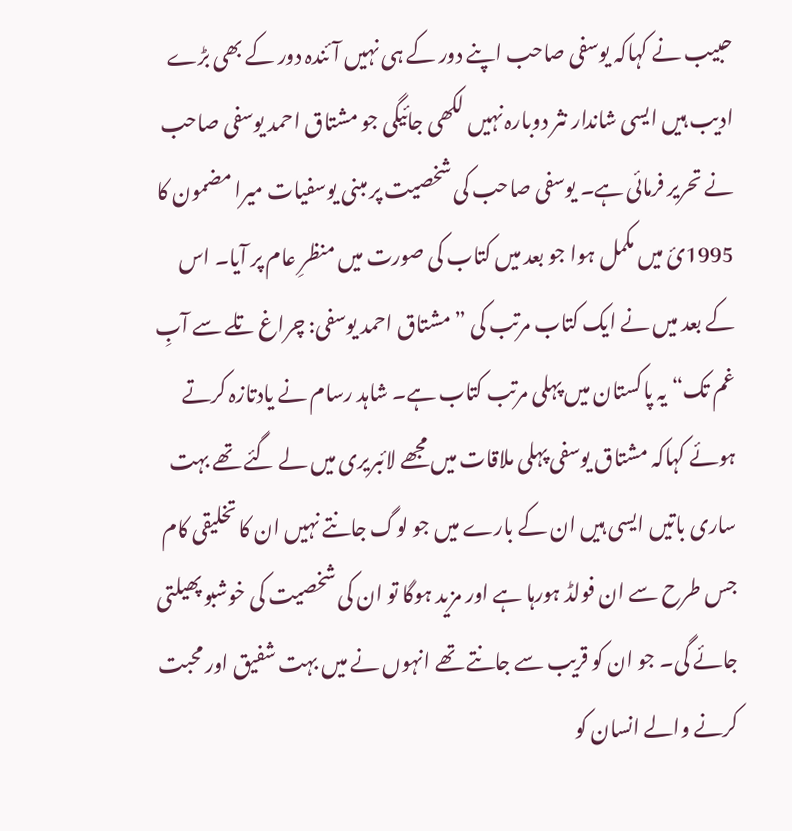حبیب نے کہاکہ یوسفی صاحب اپنے دور کے ہی نہیں آئندہ دور کے بھی بڑے ادیب ہیں ایسی شاندار نثر دوبارہ نہیں لکھی جائیگی جو مشتاق احمد یوسفی صاحب نے تحریر فرمائی ہے۔ یوسفی صاحب کی شخصیت پر مبنی یوسفیات میرا مضمون کا 1995ئ میں مکمل ہوا جو بعد میں کتاب کی صورت میں منظرِ عام پر آیا۔ اس کے بعد میں نے ایک کتاب مرتب کی ” مشتاق احمد یوسفی: چراغ تلے سے آبِ غم تک“ یہ پاکستان میں پہلی مرتب کتاب ہے۔ شاہد رسام نے یادتازہ کرتے ہوئے کہاکہ مشتاق یوسفی پہلی ملاقات میں مجھے لائبریری میں لے گئے تھے بہت ساری باتیں ایسی ہیں ان کے بارے میں جو لوگ جانتے نہیں ان کا تخلیقی کام جس طرح سے ان فولڈ ہورہا ہے اور مزید ہوگا تو ان کی شخصیت کی خوشبو پھیلتی جائے گی۔ جو ان کو قریب سے جانتے تھے انہوں نے میں بہت شفیق اور محبت کرنے والے انسان کو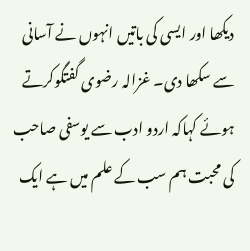دیکھا اور ایسی کی باتیں انہوں نے آسانی سے سکھا دی۔ غزالہ رضوی گفتگوکرتے ہوئے کہاکہ اردو ادب سے یوسفی صاحب کی محبت ہم سب کے علم میں ہے ایک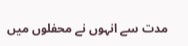مدت سے انہوں نے محفلوں میں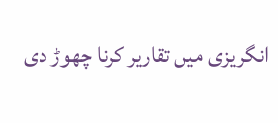انگریزی میں تقاریر کرنا چھوڑ دی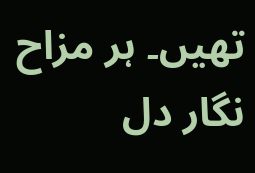تھیں۔ ہر مزاح نگار دل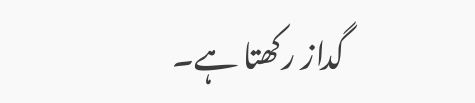گداز رکھتا ہے۔